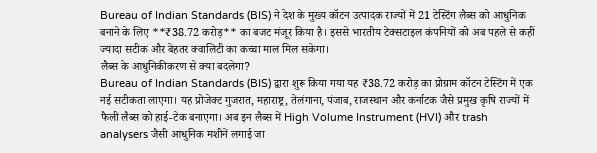Bureau of Indian Standards (BIS) ने देश के मुख्य कॉटन उत्पादक राज्यों में 21 टेस्टिंग लैब्स को आधुनिक बनाने के लिए **₹38.72 करोड़** का बजट मंजूर किया है। इससे भारतीय टेक्सटाइल कंपनियों को अब पहले से कहीं ज्यादा सटीक और बेहतर क्वालिटी का कच्चा माल मिल सकेगा।
लैब्स के आधुनिकीकरण से क्या बदलेगा?
Bureau of Indian Standards (BIS) द्वारा शुरू किया गया यह ₹38.72 करोड़ का प्रोग्राम कॉटन टेस्टिंग में एक नई सटीकता लाएगा। यह प्रोजेक्ट गुजरात, महाराष्ट्र, तेलंगाना, पंजाब, राजस्थान और कर्नाटक जैसे प्रमुख कृषि राज्यों में फैली लैब्स को हाई-टेक बनाएगा। अब इन लैब्स में High Volume Instrument (HVI) और trash analysers जैसी आधुनिक मशीनें लगाई जा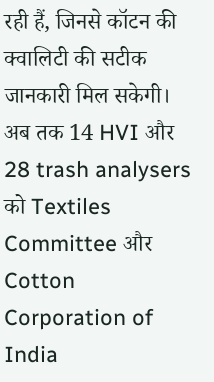रही हैं, जिनसे कॉटन की क्वालिटी की सटीक जानकारी मिल सकेगी। अब तक 14 HVI और 28 trash analysers को Textiles Committee और Cotton Corporation of India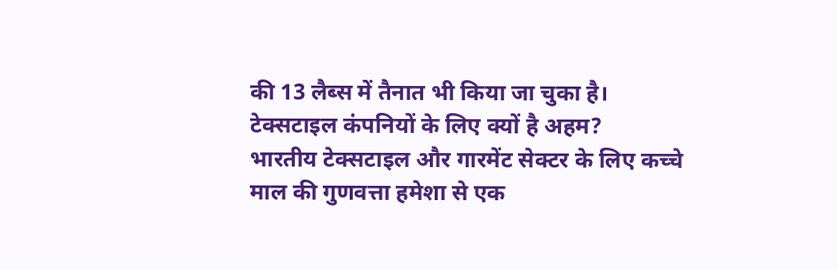की 13 लैब्स में तैनात भी किया जा चुका है।
टेक्सटाइल कंपनियों के लिए क्यों है अहम?
भारतीय टेक्सटाइल और गारमेंट सेक्टर के लिए कच्चे माल की गुणवत्ता हमेशा से एक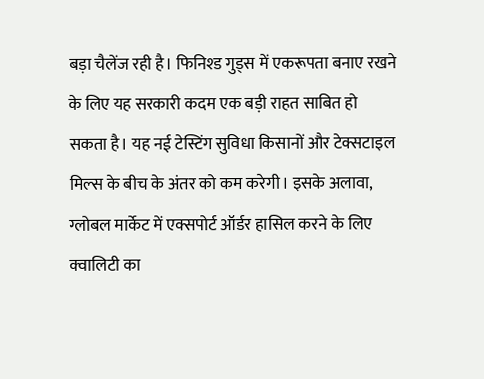बड़ा चैलेंज रही है। फिनिश्ड गुड्स में एकरूपता बनाए रखने के लिए यह सरकारी कदम एक बड़ी राहत साबित हो सकता है। यह नई टेस्टिंग सुविधा किसानों और टेक्सटाइल मिल्स के बीच के अंतर को कम करेगी। इसके अलावा, ग्लोबल मार्केट में एक्सपोर्ट ऑर्डर हासिल करने के लिए क्वालिटी का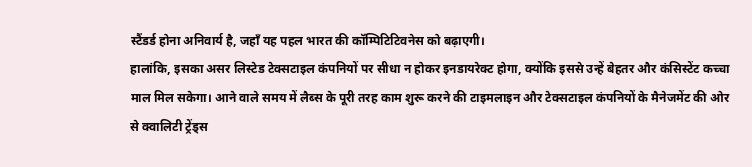स्टैंडर्ड होना अनिवार्य है, जहाँ यह पहल भारत की कॉम्पिटिटिवनेस को बढ़ाएगी।
हालांकि, इसका असर लिस्टेड टेक्सटाइल कंपनियों पर सीधा न होकर इनडायरेक्ट होगा, क्योंकि इससे उन्हें बेहतर और कंसिस्टेंट कच्चा माल मिल सकेगा। आने वाले समय में लैब्स के पूरी तरह काम शुरू करने की टाइमलाइन और टेक्सटाइल कंपनियों के मैनेजमेंट की ओर से क्वालिटी ट्रेंड्स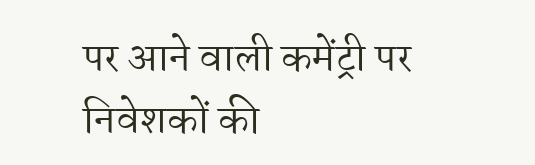पर आने वाली कमेंट्री पर निवेशकों की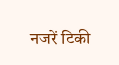नजरें टिकी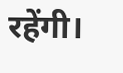रहेंगी।